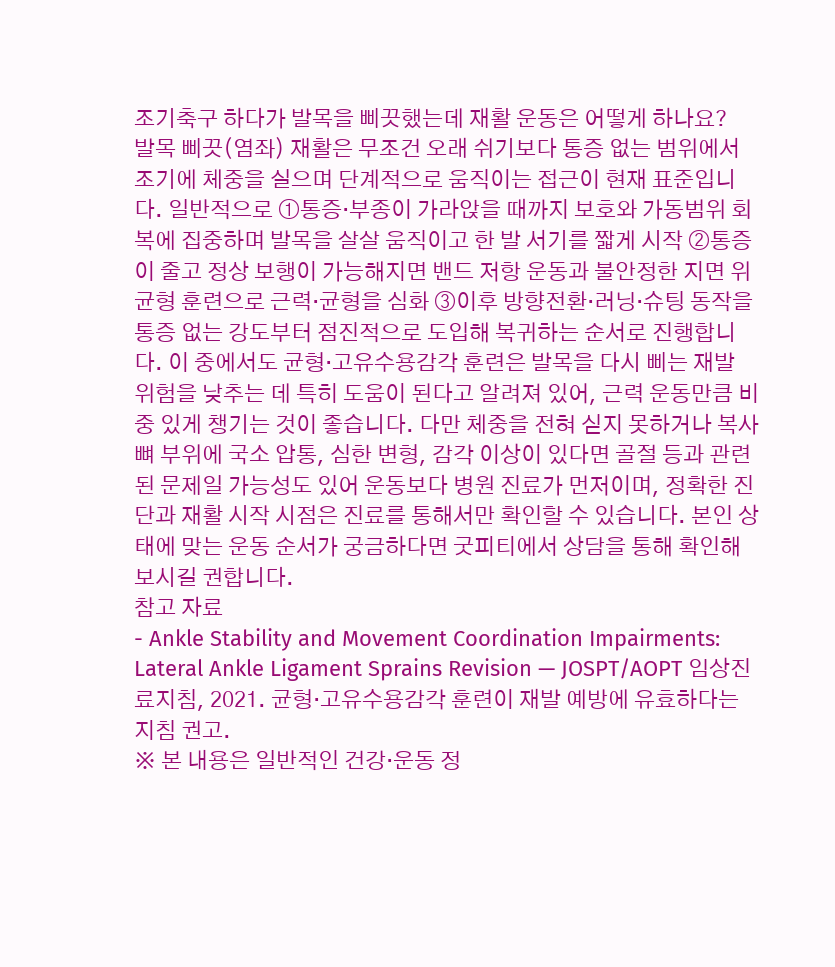조기축구 하다가 발목을 삐끗했는데 재활 운동은 어떻게 하나요?
발목 삐끗(염좌) 재활은 무조건 오래 쉬기보다 통증 없는 범위에서 조기에 체중을 실으며 단계적으로 움직이는 접근이 현재 표준입니다. 일반적으로 ①통증·부종이 가라앉을 때까지 보호와 가동범위 회복에 집중하며 발목을 살살 움직이고 한 발 서기를 짧게 시작 ②통증이 줄고 정상 보행이 가능해지면 밴드 저항 운동과 불안정한 지면 위 균형 훈련으로 근력·균형을 심화 ③이후 방향전환·러닝·슈팅 동작을 통증 없는 강도부터 점진적으로 도입해 복귀하는 순서로 진행합니다. 이 중에서도 균형·고유수용감각 훈련은 발목을 다시 삐는 재발 위험을 낮추는 데 특히 도움이 된다고 알려져 있어, 근력 운동만큼 비중 있게 챙기는 것이 좋습니다. 다만 체중을 전혀 싣지 못하거나 복사뼈 부위에 국소 압통, 심한 변형, 감각 이상이 있다면 골절 등과 관련된 문제일 가능성도 있어 운동보다 병원 진료가 먼저이며, 정확한 진단과 재활 시작 시점은 진료를 통해서만 확인할 수 있습니다. 본인 상태에 맞는 운동 순서가 궁금하다면 굿피티에서 상담을 통해 확인해보시길 권합니다.
참고 자료
- Ankle Stability and Movement Coordination Impairments: Lateral Ankle Ligament Sprains Revision — JOSPT/AOPT 임상진료지침, 2021. 균형·고유수용감각 훈련이 재발 예방에 유효하다는 지침 권고.
※ 본 내용은 일반적인 건강·운동 정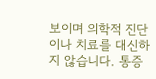보이며 의학적 진단이나 치료를 대신하지 않습니다. 통증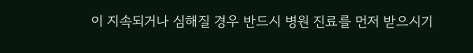이 지속되거나 심해질 경우 반드시 병원 진료를 먼저 받으시기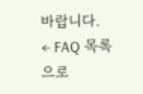바랍니다.
← FAQ 목록으로